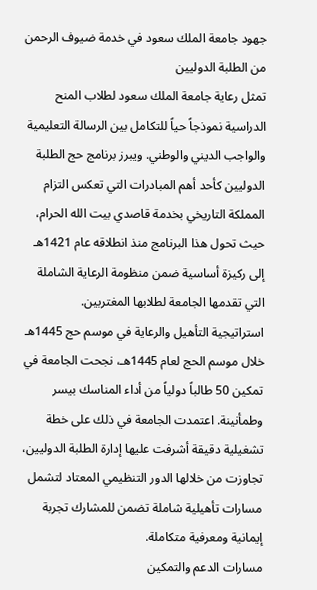جهود جامعة الملك سعود في خدمة ضيوف الرحمن من الطلبة الدوليين
تمثل رعاية جامعة الملك سعود لطلاب المنح الدراسية نموذجاً حياً للتكامل بين الرسالة التعليمية والواجب الديني والوطني. ويبرز برنامج حج الطلبة الدوليين كأحد أهم المبادرات التي تعكس التزام المملكة التاريخي بخدمة قاصدي بيت الله الحرام، حيث تحول هذا البرنامج منذ انطلاقه عام 1421هـ إلى ركيزة أساسية ضمن منظومة الرعاية الشاملة التي تقدمها الجامعة لطلابها المغتربين.
استراتيجية التأهيل والرعاية في موسم حج 1445هـ
خلال موسم الحج لعام 1445هـ، نجحت الجامعة في تمكين 50 طالباً دولياً من أداء المناسك بيسر وطمأنينة. اعتمدت الجامعة في ذلك على خطة تشغيلية دقيقة أشرفت عليها إدارة الطلبة الدوليين، تجاوزت من خلالها الدور التنظيمي المعتاد لتشمل مسارات تأهيلية شاملة تضمن للمشارك تجربة إيمانية ومعرفية متكاملة.
مسارات الدعم والتمكين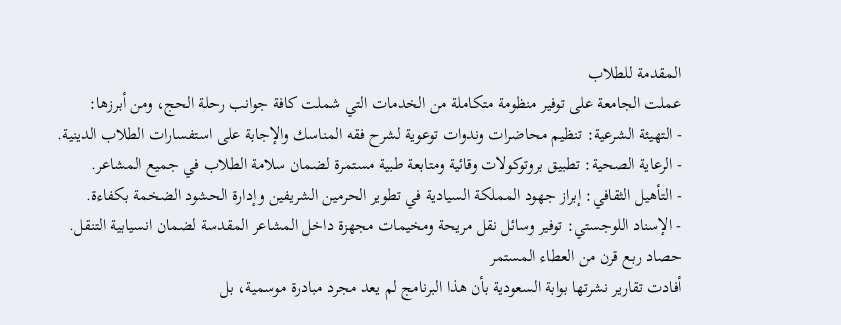المقدمة للطلاب
عملت الجامعة على توفير منظومة متكاملة من الخدمات التي شملت كافة جوانب رحلة الحج، ومن أبرزها:
- التهيئة الشرعية: تنظيم محاضرات وندوات توعوية لشرح فقه المناسك والإجابة على استفسارات الطلاب الدينية.
- الرعاية الصحية: تطبيق بروتوكولات وقائية ومتابعة طبية مستمرة لضمان سلامة الطلاب في جميع المشاعر.
- التأهيل الثقافي: إبراز جهود المملكة السيادية في تطوير الحرمين الشريفين وإدارة الحشود الضخمة بكفاءة.
- الإسناد اللوجستي: توفير وسائل نقل مريحة ومخيمات مجهزة داخل المشاعر المقدسة لضمان انسيابية التنقل.
حصاد ربع قرن من العطاء المستمر
أفادت تقارير نشرتها بوابة السعودية بأن هذا البرنامج لم يعد مجرد مبادرة موسمية، بل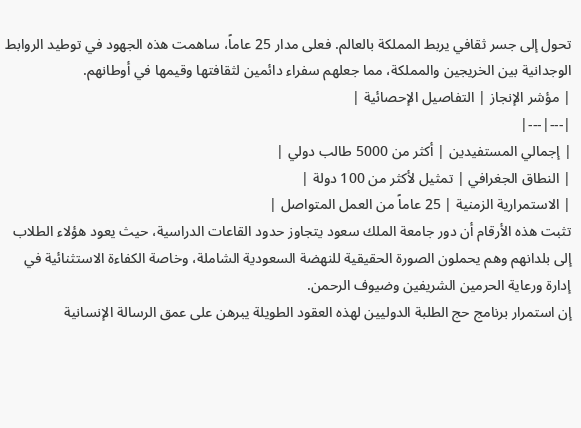تحول إلى جسر ثقافي يربط المملكة بالعالم. فعلى مدار 25 عاماً، ساهمت هذه الجهود في توطيد الروابط الوجدانية بين الخريجين والمملكة، مما جعلهم سفراء دائمين لثقافتها وقيمها في أوطانهم.
| مؤشر الإنجاز | التفاصيل الإحصائية |
|---|---|
| إجمالي المستفيدين | أكثر من 5000 طالب دولي |
| النطاق الجغرافي | تمثيل لأكثر من 100 دولة |
| الاستمرارية الزمنية | 25 عاماً من العمل المتواصل |
تثبت هذه الأرقام أن دور جامعة الملك سعود يتجاوز حدود القاعات الدراسية، حيث يعود هؤلاء الطلاب إلى بلدانهم وهم يحملون الصورة الحقيقية للنهضة السعودية الشاملة، وخاصة الكفاءة الاستثنائية في إدارة ورعاية الحرمين الشريفين وضيوف الرحمن.
إن استمرار برنامج حج الطلبة الدوليين لهذه العقود الطويلة يبرهن على عمق الرسالة الإنسانية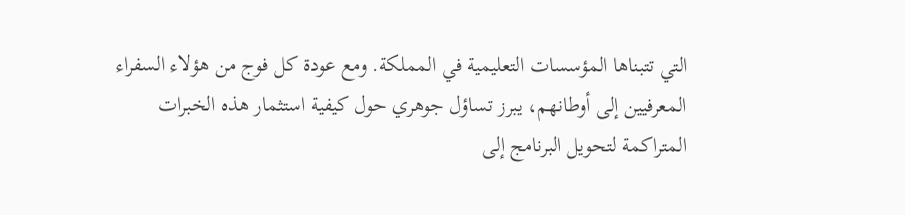التي تتبناها المؤسسات التعليمية في المملكة. ومع عودة كل فوج من هؤلاء السفراء المعرفيين إلى أوطانهم، يبرز تساؤل جوهري حول كيفية استثمار هذه الخبرات المتراكمة لتحويل البرنامج إلى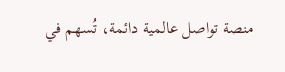منصة تواصل عالمية دائمة، تُسهم في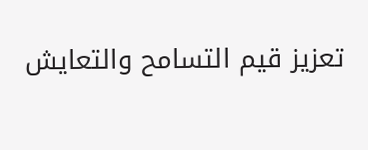تعزيز قيم التسامح والتعايش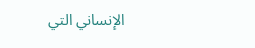الإنساني التي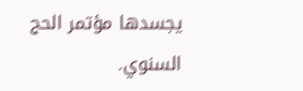يجسدها مؤتمر الحج السنوي.